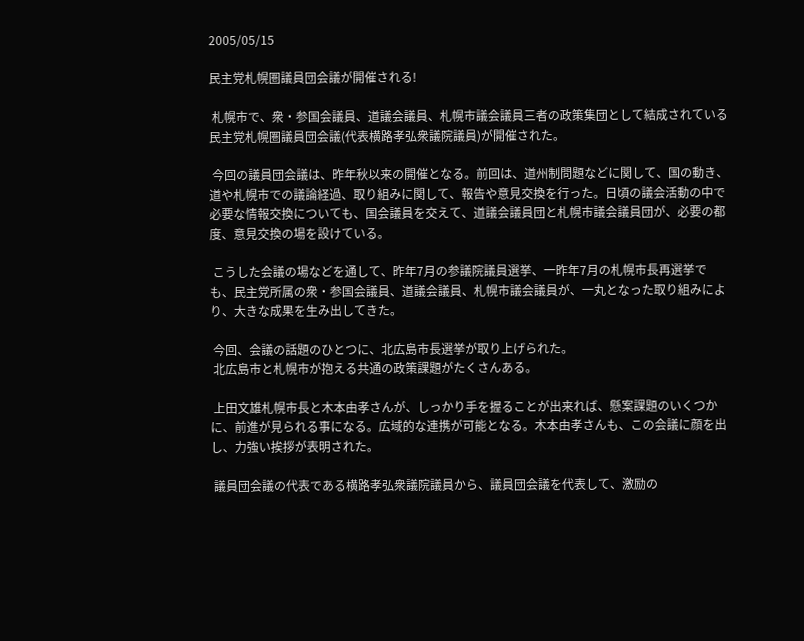2005/05/15

民主党札幌圏議員団会議が開催される!

 札幌市で、衆・参国会議員、道議会議員、札幌市議会議員三者の政策集団として結成されている民主党札幌圏議員団会議(代表横路孝弘衆議院議員)が開催された。

 今回の議員団会議は、昨年秋以来の開催となる。前回は、道州制問題などに関して、国の動き、道や札幌市での議論経過、取り組みに関して、報告や意見交換を行った。日頃の議会活動の中で必要な情報交換についても、国会議員を交えて、道議会議員団と札幌市議会議員団が、必要の都度、意見交換の場を設けている。

 こうした会議の場などを通して、昨年7月の参議院議員選挙、一昨年7月の札幌市長再選挙でも、民主党所属の衆・参国会議員、道議会議員、札幌市議会議員が、一丸となった取り組みにより、大きな成果を生み出してきた。

 今回、会議の話題のひとつに、北広島市長選挙が取り上げられた。
 北広島市と札幌市が抱える共通の政策課題がたくさんある。

 上田文雄札幌市長と木本由孝さんが、しっかり手を握ることが出来れば、懸案課題のいくつかに、前進が見られる事になる。広域的な連携が可能となる。木本由孝さんも、この会議に顔を出し、力強い挨拶が表明された。

 議員団会議の代表である横路孝弘衆議院議員から、議員団会議を代表して、激励の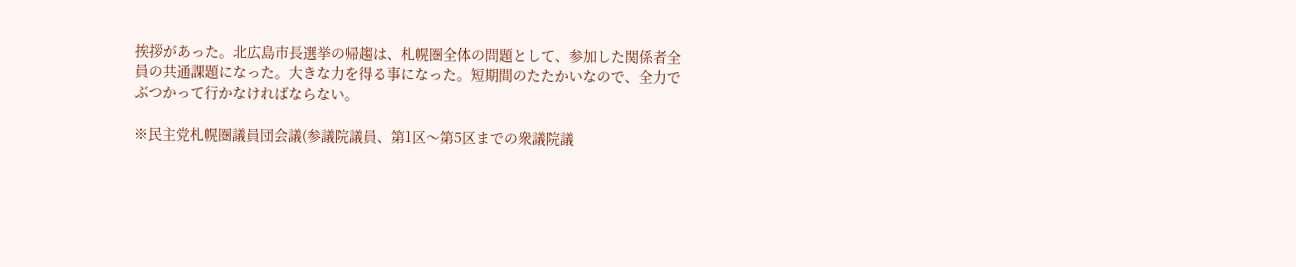挨拶があった。北広島市長選挙の帰趨は、札幌圏全体の問題として、参加した関係者全員の共通課題になった。大きな力を得る事になった。短期間のたたかいなので、全力でぶつかって行かなければならない。

※民主党札幌圏議員団会議(参議院議員、第1区〜第5区までの衆議院議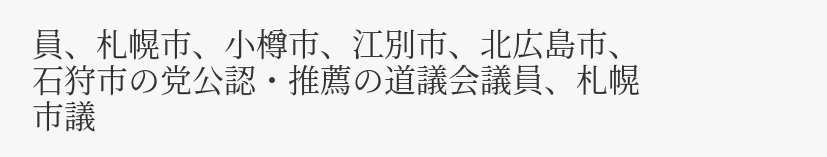員、札幌市、小樽市、江別市、北広島市、石狩市の党公認・推薦の道議会議員、札幌市議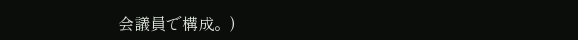会議員で構成。)